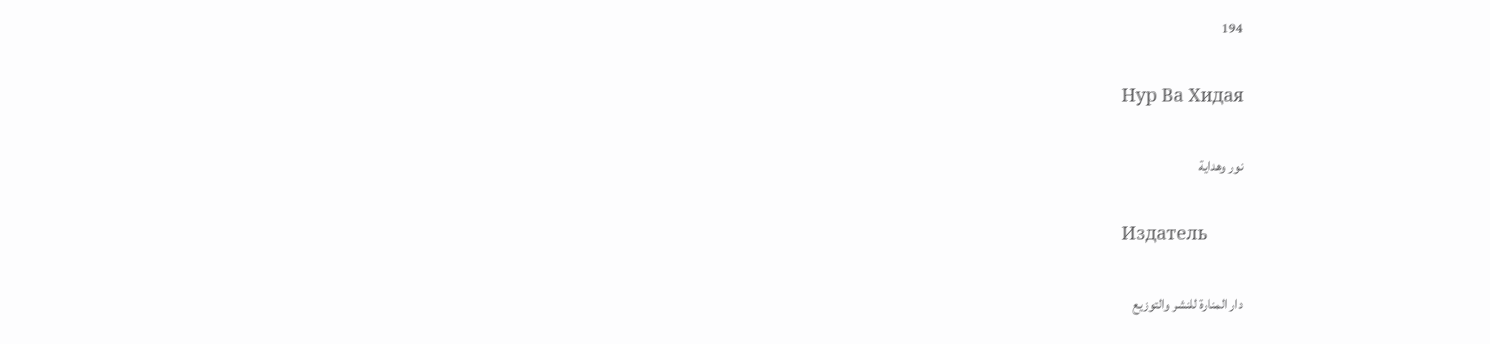194

Нур Ва Хидая

نور وهداية

Издатель

دار المنارة للنشر والتوزيع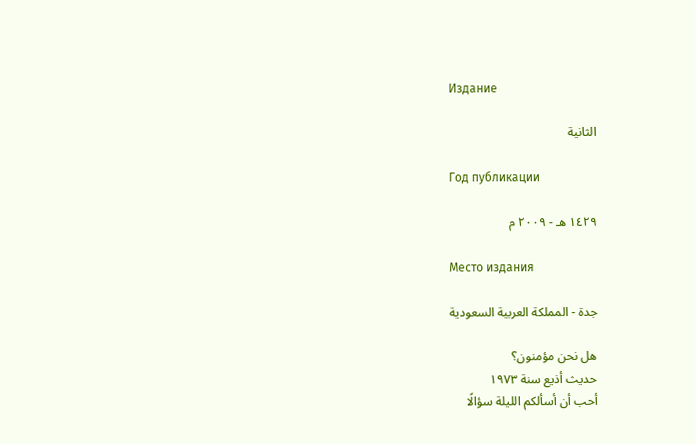Издание

الثانية

Год публикации

١٤٢٩ هـ - ٢٠٠٩ م

Место издания

جدة - المملكة العربية السعودية

هل نحن مؤمنون؟
حديث أذيع سنة ١٩٧٣
أحب أن أسألكم الليلة سؤالًا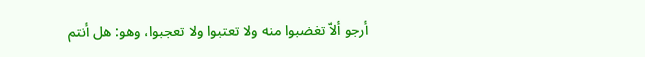أرجو ألاّ تغضبوا منه ولا تعتبوا ولا تعجبوا، وهو: هل أنتم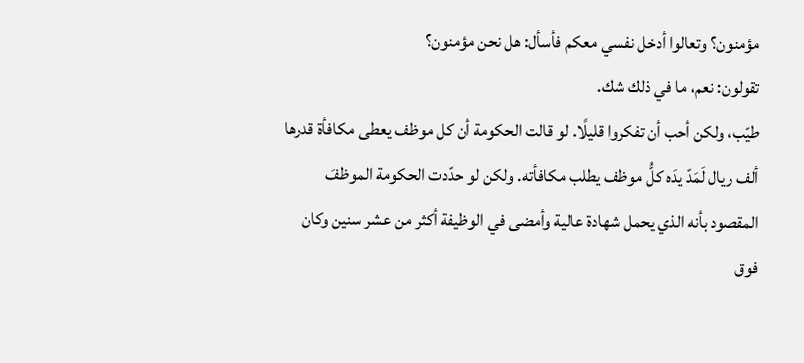مؤمنون؟ وتعالوا أدخل نفسي معكم فأسأل: هل نحن مؤمنون؟
تقولون: نعم، ما في ذلك شك.
طيّب، ولكن أحب أن تفكروا قليلًا. لو قالت الحكومة أن كل موظف يعطى مكافأة قدرها ألف ريال لَمَدّ يدَه كلُّ موظف يطلب مكافأته. ولكن لو حدّدت الحكومة الموظفَ المقصود بأنه الذي يحمل شهادة عالية وأمضى في الوظيفة أكثر من عشر سنين وكان فوق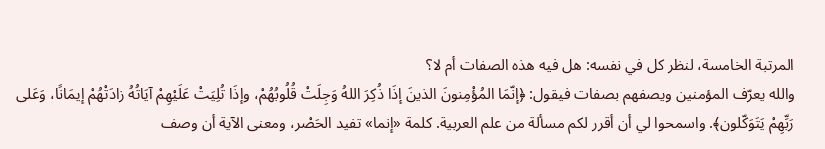المرتبة الخامسة، لنظر كل في نفسه: هل فيه هذه الصفات أم لا؟
والله يعرّف المؤمنين ويصفهم بصفات فيقول: ﴿إنّمَا المُؤْمِنونَ الذينَ إذَا ذُكِرَ اللهُ وَجِلَتْ قُلُوبُهُمْ، وإذَا تُلِيَتْ عَلَيْهِمْ آيَاتُهُ زادَتْهُمْ إيمَانًا، وَعَلى رَبِّهِمْ يَتَوَكّلون﴾. واسمحوا لي أن أقرر لكم مسألة من علم العربية. كلمة «إنما» تفيد الحَصْر، ومعنى الآية أن وصف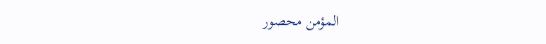المؤمن محصور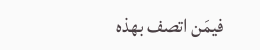فيمَن اتصف بهذه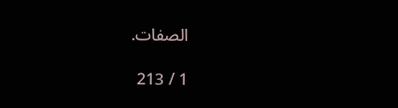الصفات.

1 / 213